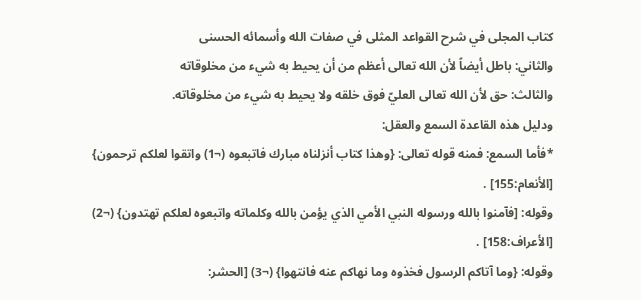كتاب المجلى في شرح القواعد المثلى في صفات الله وأسمائه الحسنى
والثاني: باطل أيضاً لأن الله تعالى أعظم من أن يحيط به شيء من مخلوقاته
والثالث: حق لأن الله تعالى العليّ فوق خلقه ولا يحيط به شيء من مخلوقاته.
ودليل هذه القاعدة السمع والعقل:
*فأما السمع: فمنه قوله تعالى: {وهذا كتاب أنزلناه مبارك فاتبعوه (¬1) واتقوا لعلكم ترحمون} [الأنعام:155] .
وقوله: [فآمنوا بالله ورسوله النبي الأمي الذي يؤمن بالله وكلماته واتبعوه لعلكم تهتدون} (¬2) [الأعراف:158] .
وقوله: {وما آتاكم الرسول فخذوه وما نهاكم عنه فانتهوا} (¬3) [الحشر: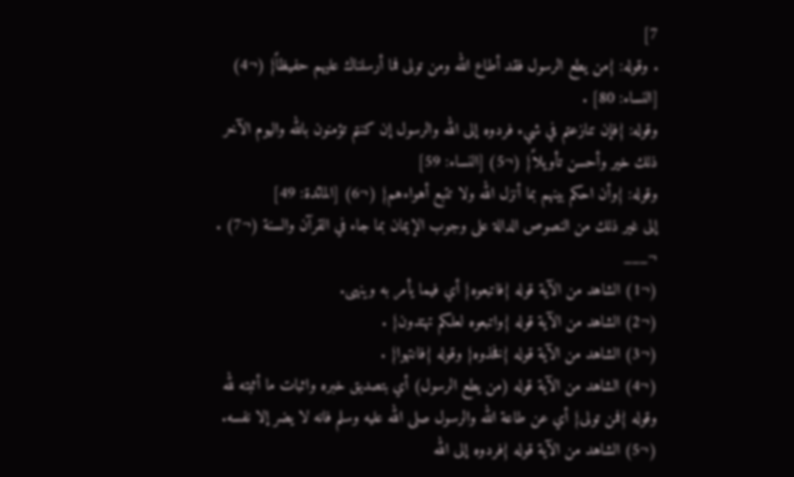7]
. وقوله: {من يطع الرسول فقد أطاع الله ومن تولى فما أرسلناك عليهم حفيظاً} (¬4) [النساء: 80] .
وقوله: {فإن تنازعتم في شيء فردوه إلى الله والرسول إن كنتم تؤمنون بالله واليوم الآخر ذلك خير وأحسن تأويلاً} (¬5) [النساء: 59]
وقوله: {وأن احكم بينهم بما أنزل الله ولا تتبع أهواءهم} (¬6) [المائدة: 49]
إلى غير ذلك من النصوص الدالة على وجوب الإيمان بما جاء في القرآن والسنة (¬7) .
¬___
(¬1) الشاهد من الآية قوله {فاتبعوه} أي فيما يأمر به وينهى.
(¬2) الشاهد من الآية قوله {واتبعوه لعلكم تهتدون} .
(¬3) الشاهد من الآية قوله {فخذوه} وقوله {فانتهوا} .
(¬4) الشاهد من الآية قوله (من يطع الرسول) أي بتصديق خبره واثبات ما أثبته لله وقوله {فمن تولى} أي عن طاعة الله والرسول صلى الله عليه وسلم فانه لا يضر إلا نفسه.
(¬5) الشاهد من الآية قوله {فردوه إلى الله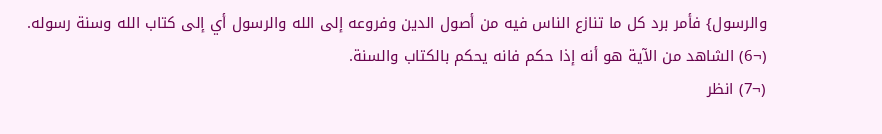والرسول} فأمر برد كل ما تنازع الناس فيه من أصول الدين وفروعه إلى الله والرسول أي إلى كتاب الله وسنة رسوله.
(¬6) الشاهد من الآية هو أنه إذا حكم فانه يحكم بالكتاب والسنة.
(¬7) انظر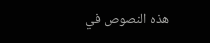هذه النصوص في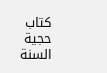كتاب حجية السنة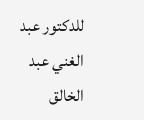للدكتور عبد الغني عبد الخالق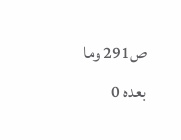ص291 وما بعده 0